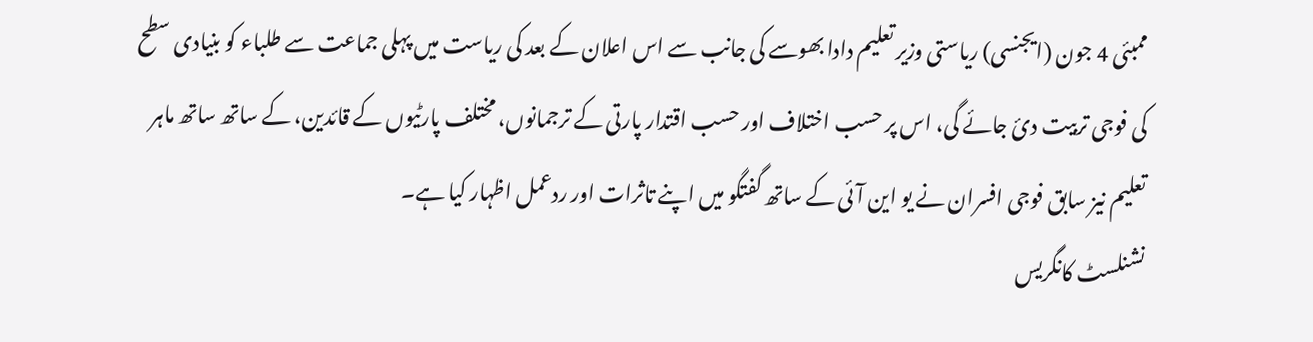ممبئی 4 جون (ایجنسی) ریاستی وزیر تعلیم دادا بھوسے کی جانب سے اس اعلان کے بعد کی ریاست میں پہلی جماعت سے طلباء کو بنیادی سطح کی فوجی تربیت دئ جائے گی، اس پر حسب اختلاف اور حسب اقتدار پارتی کے ترجمانوں، مختلف پارٹیوں کے قائدین، کے ساتھ ساتھ ماہر تعلیم نیز سابق فوجی افسران نے یو این آئی کے ساتھ گفتگو میں اپنے تاثرات اور ردعمل اظہار کیا ہے۔
نشنلسٹ کانگریس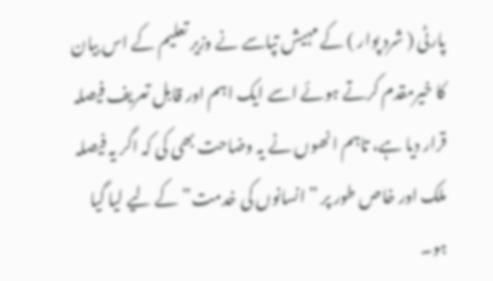پارٹی ( شرد پوار ) کے مہیش تپاسے نے وزیر تعلیم کے اس بیان کا خیرمقدم کرتے ہوئے اسے ایک اہم اور قابل تعریف فیصلہ قرار دیا ہے، تاہم انھوں نے یہ وضاحت بھی کی کہ اگر یہ فیصلہ ملک اور خاص طور پر ” انسانوں کی خدمت” کے لیے لیا گیا ہو۔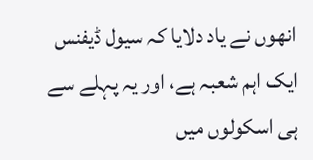انھوں نے یاد دلایا کہ سیول ڈیفنس ایک اہم شعبہ ہے، اور یہ پہلے سے ہی اسکولوں میں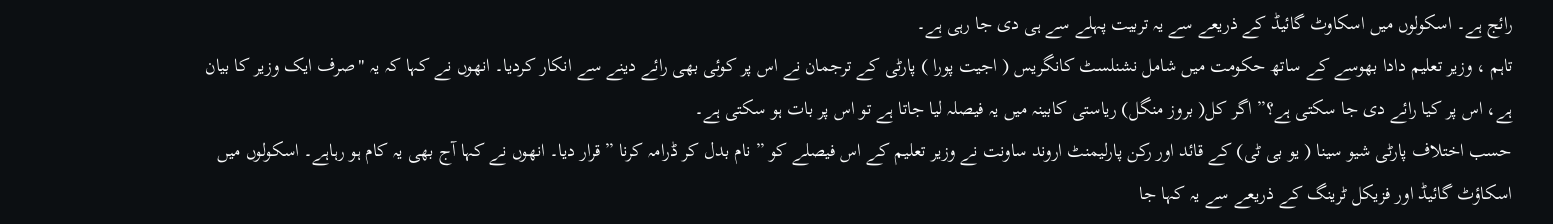رائج ہے۔ اسکولوں میں اسکاوٹ گائیڈ کے ذریعے سے یہ تربیت پہلے سے ہی دی جا رہی ہے۔
تاہم ، وزیر تعلیم دادا بھوسے کے ساتھ حکومت میں شامل نشنلسٹ کانگریس ( اجیت پورا ) پارٹی کے ترجمان نے اس پر کوئی بھی رائے دینے سے انکار کردیا۔ انھوں نے کہا کہ یہ "صرف ایک وزیر کا بیان ہے، اس پر کیا رائے دی جا سکتی ہے؟” اگر کل( بروز منگل) ریاستی کابینہ میں یہ فیصلہ لیا جاتا ہے تو اس پر بات ہو سکتی ہے۔
حسب اختلاف پارٹی شیو سینا ( یو بی ٹی) کے قائد اور رکن پارلیمنٹ اروند ساونت نے وزیر تعلیم کے اس فیصلے کو ” نام بدل کر ڈرامہ کرنا ” قرار دیا۔ انھوں نے کہا آج بھی یہ کام ہو رہاہے۔ اسکولوں میں اسکاؤٹ گائیڈ اور فزیکل ٹرینگ کے ذریعے سے یہ کہا جا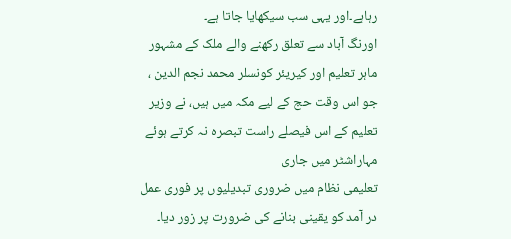رہاہے۔اور یہی سب سیکھایا جاتا ہے۔
اورنگ آباد سے تعلق رکھنے والے ملک کے مشہور ماہر تعلیم اور کیریئر کونسلر محمد نجم الدین ، جو اس وقت حج کے لیے مکہ میں ہیں، نے وزیر تعلیم کے اس فیصلے راست تبصرہ نہ کرتے ہوئے مہاراشٹر میں جاری
تعلیمی نظام میں ضروری تبدیلیوں پر فوری عمل در آمد کو یقینی بنانے کی ضرورت پر زور دیا۔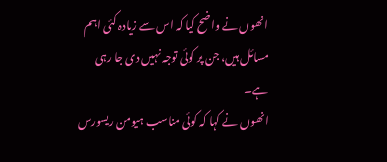انھوں نے واضح کیا کہ اس سے زیادہ کئی اہم مسائل ہیں، جن پر کوئی توجہ نہیں دی جا رہی ہے۔
انھوں نے کہا کہ کوئی مناسب ہیومن ریسورس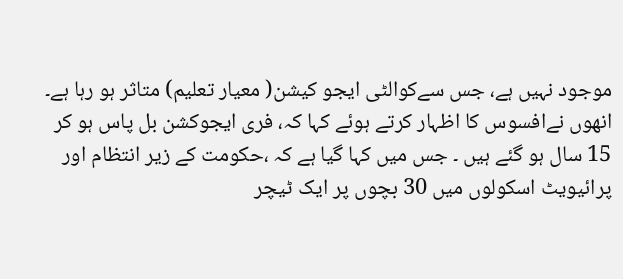موجود نہیں ہے، جس سےکوالٹی ایجو کیشن( معیار تعلیم) متاثر ہو رہا ہے۔ انھوں نےافسوس کا اظہار کرتے ہوئے کہا کہ، فری ایجوکشن بل پاس ہو کر 15 سال ہو گئے ہیں ۔ جس میں کہا گیا ہے کہ ،حکومت کے زیر انتظام اور پرائیویٹ اسکولوں میں 30 بچوں پر ایک ٹیچر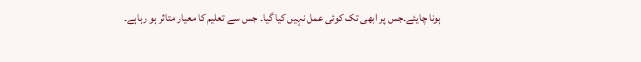ہونا چایئے۔جس پر ابھی تک کوئی عمل نہیں کیا گیا۔ جس سے تعلیم کا معیار متاثر ہو رہاہے۔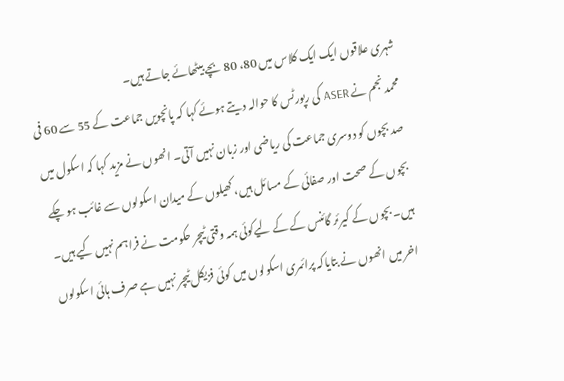شہری علاقوں ایک ایک کلاس میں 80، 80 بچے بیٹھائے جاتے ہیں۔
محمد نجم نے ASER کی رپورٹس کا حوالہ دیتے ہوئے کہا کہ پانچویں جماعت کے 55 سے 60 فی صد بچوں کو دوسری جماعت کی ریاضی اور زبان نہیں آتی۔ انھوں نے مزید کہا کہ اسکول میں بچوں کے صحت اور صفائی کے مسائل ہیں، کھیلوں کے میدان اسکولوں سے غائب ہو چکے ہیں۔ بچوں کے کیرئر گائنس کے کے لیےکوئی ہمہ وقتی ٹیچر حکومت نے فراہم نہیں کیے ہیں۔
اخر میں انھوں نے بتایاکہ پرائمری اسکولوں میں کوئی فزیکل ٹیچر نہیں ہے صرف ہائی اسکولوں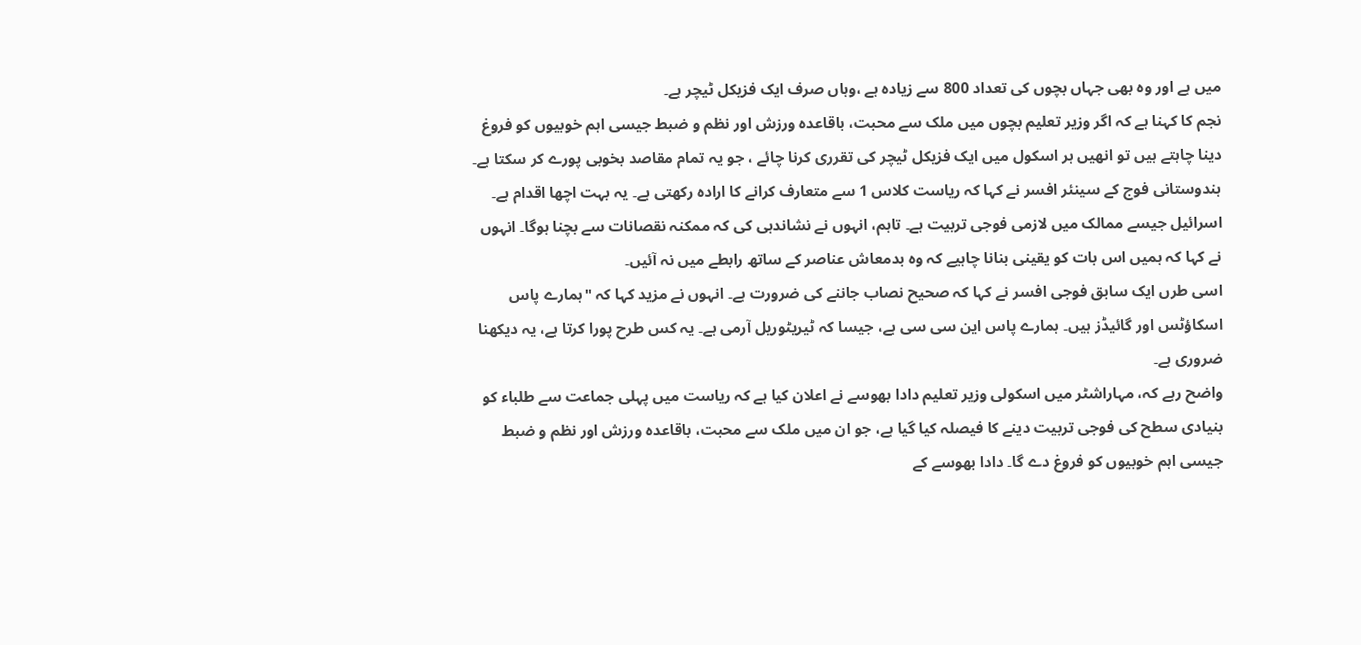میں ہے اور وہ بھی جہاں بچوں کی تعداد 800 سے زیادہ ہے ،وہاں صرف ایک فزیکل ٹیچر ہے۔
نجم کا کہنا ہے کہ اگر وزیر تعلیم بچوں میں ملک سے محبت، باقاعدہ ورزش اور نظم و ضبط جیسی اہم خوبیوں کو فروغ دینا چاہتے ہیں تو انھیں ہر اسکول میں ایک فزیکل ٹیچر کی تقرری کرنا چائے ، جو یہ تمام مقاصد بخوبی پورے کر سکتا ہے۔
ہندوستانی فوج کے سینئر افسر نے کہا کہ ریاست کلاس 1 سے متعارف کرانے کا ارادہ رکھتی ہے۔ یہ بہت اچھا اقدام ہے۔ اسرائیل جیسے ممالک میں لازمی فوجی تربیت ہے۔ تاہم، انہوں نے نشاندہی کی کہ ممکنہ نقصانات سے بچنا ہوگا۔ انہوں نے کہا کہ ہمیں اس بات کو یقینی بنانا چاہیے کہ وہ بدمعاش عناصر کے ساتھ رابطے میں نہ آئیں۔
اسی طرں ایک سابق فوجی افسر نے کہا کہ صحیح نصاب جاننے کی ضرورت ہے۔ انہوں نے مزید کہا کہ "ہمارے پاس اسکاؤٹس اور گائیڈز ہیں۔ ہمارے پاس این سی سی ہے، جیسا کہ ٹیریٹوریل آرمی ہے۔ یہ کس طرح پورا کرتا ہے، یہ دیکھنا ضروری ہے۔
واضح رہے کہ، مہاراشٹر میں اسکولی وزیر تعلیم دادا بھوسے نے اعلان کیا ہے کہ ریاست میں پہلی جماعت سے طلباء کو بنیادی سطح کی فوجی تربیت دینے کا فیصلہ کیا گیا ہے، جو ان میں ملک سے محبت، باقاعدہ ورزش اور نظم و ضبط جیسی اہم خوبیوں کو فروغ دے گا۔ دادا بھوسے کے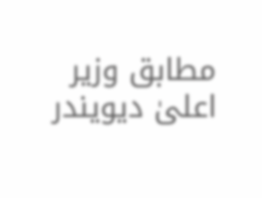مطابق وزیر اعلیٰ دیویندر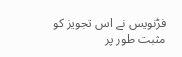فڑنویس نے اس تجویز کو مثبت طور پر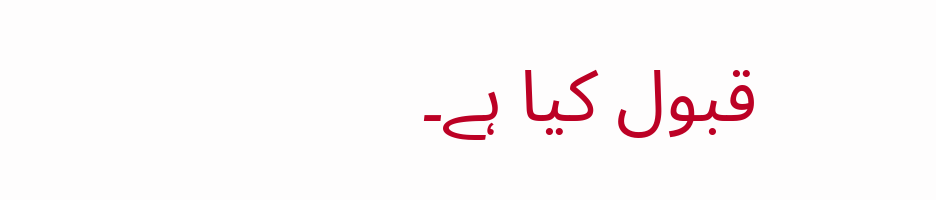قبول کیا ہے۔